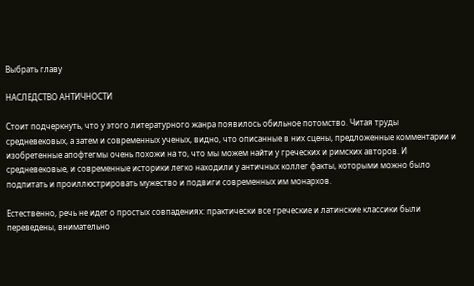Выбрать главу

НАСЛЕДСТВО АНТИЧНОСТИ

Стоит подчеркнуть, что у этого литературного жанра появилось обильное потомство. Читая труды средневековых, а затем и современных ученых, видно, что описанные в них сцены, предложенные комментарии и изобретенные апофтегмы очень похожи на то, что мы можем найти у греческих и римских авторов. И средневековые, и современные историки легко находили у античных коллег факты, которыми можно было подпитать и проиллюстрировать мужество и подвиги современных им монархов.

Естественно, речь не идет о простых совпадениях: практически все греческие и латинские классики были переведены, внимательно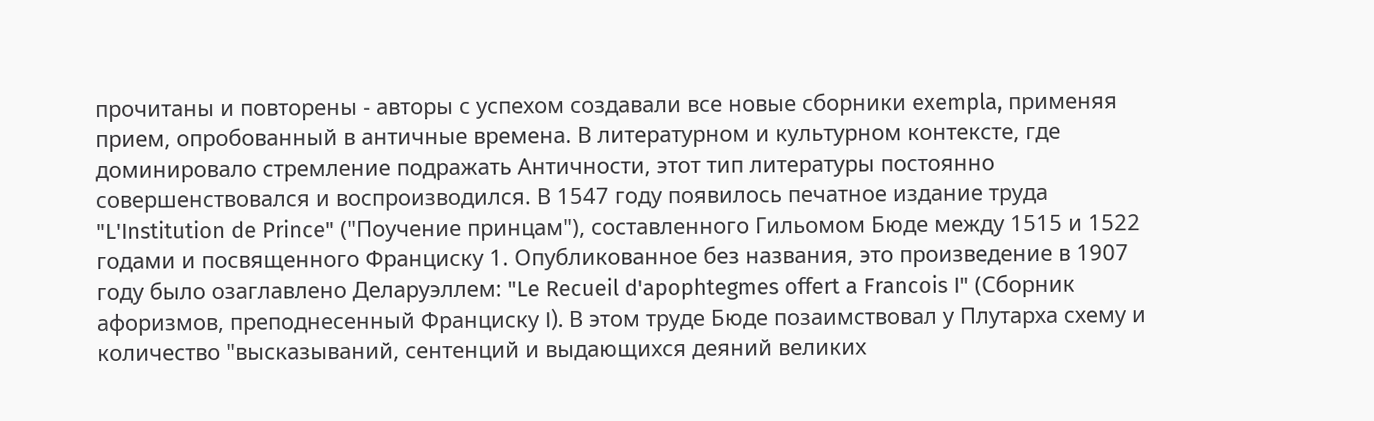прочитаны и повторены - авторы с успехом создавали все новые сборники exempla, применяя прием, опробованный в античные времена. В литературном и культурном контексте, где доминировало стремление подражать Античности, этот тип литературы постоянно совершенствовался и воспроизводился. В 1547 году появилось печатное издание труда "L'Institution de Prince" ("Поучение принцам"), составленного Гильомом Бюде между 1515 и 1522 годами и посвященного Франциску 1. Опубликованное без названия, это произведение в 1907 году было озаглавлено Деларуэллем: "Le Recueil d'apophtegmes offert a Francois I" (Сборник афоризмов, преподнесенный Франциску I). В этом труде Бюде позаимствовал у Плутарха схему и количество "высказываний, сентенций и выдающихся деяний великих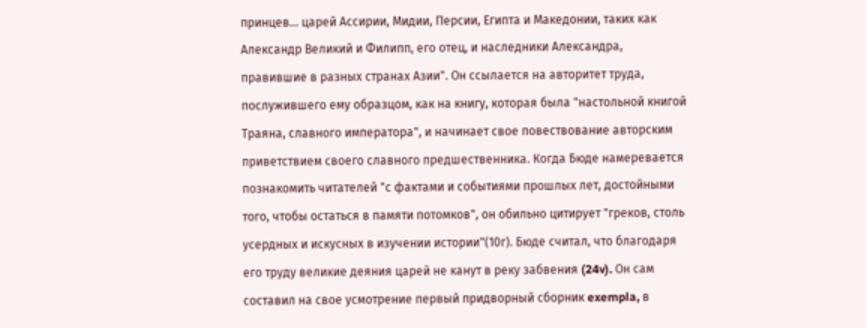принцев... царей Ассирии, Мидии, Персии, Египта и Македонии, таких как Александр Великий и Филипп, его отец, и наследники Александра, правившие в разных странах Азии". Он ссылается на авторитет труда, послужившего ему образцом, как на книгу, которая была "настольной книгой Траяна, славного императора", и начинает свое повествование авторским приветствием своего славного предшественника. Когда Бюде намеревается познакомить читателей "с фактами и событиями прошлых лет, достойными того, чтобы остаться в памяти потомков", он обильно цитирует "греков, столь усердных и искусных в изучении истории"(10г). Бюде считал, что благодаря его труду великие деяния царей не канут в реку забвения (24v). Он сам составил на свое усмотрение первый придворный сборник exempla, в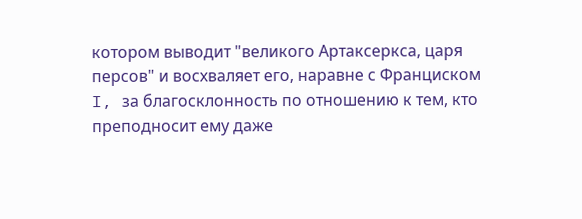котором выводит "великого Артаксеркса, царя персов" и восхваляет его, наравне с Франциском I, за благосклонность по отношению к тем, кто преподносит ему даже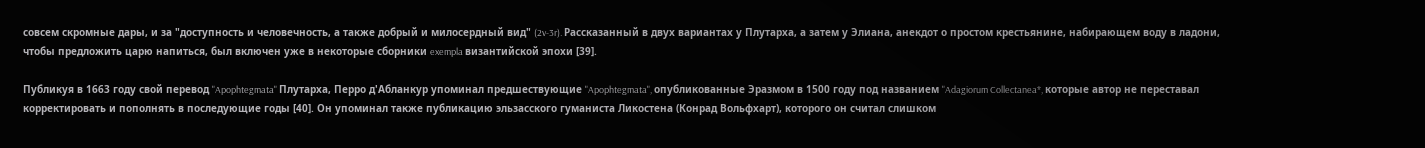совсем скромные дары, и за "доступность и человечность, а также добрый и милосердный вид" (2v-3r). Рассказанный в двух вариантах у Плутарха, а затем у Элиана, анекдот о простом крестьянине, набирающем воду в ладони, чтобы предложить царю напиться, был включен уже в некоторые сборники exempla византийской эпохи [39].

Публикуя в 1663 году свой перевод "Apophtegmata" Плутарха, Перро д'Абланкур упоминал предшествующие "Apophtegmata", опубликованные Эразмом в 1500 году под названием "Adagiorum Collectanea*, которые автор не переставал корректировать и пополнять в последующие годы [40]. Он упоминал также публикацию эльзасского гуманиста Ликостена (Конрад Вольфхарт), которого он считал слишком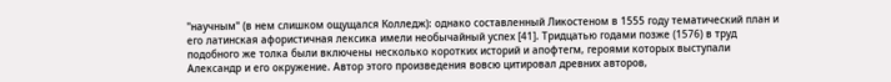"научным" (в нем слишком ощущался Колледж): однако составленный Ликостеном в 1555 году тематический план и его латинская афористичная лексика имели необычайный успех [41]. Тридцатью годами позже (1576) в труд подобного же толка были включены несколько коротких историй и апофтегм, героями которых выступали Александр и его окружение. Автор этого произведения вовсю цитировал древних авторов,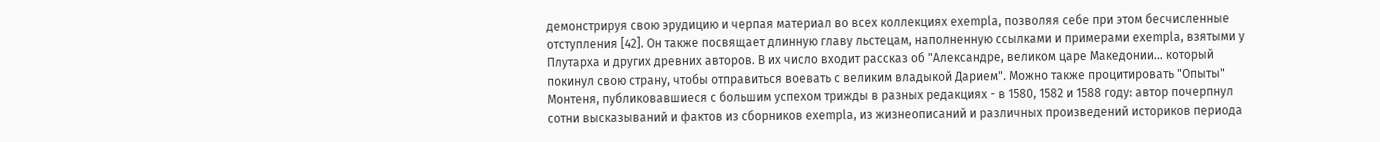демонстрируя свою эрудицию и черпая материал во всех коллекциях exempla, позволяя себе при этом бесчисленные отступления [42]. Он также посвящает длинную главу льстецам, наполненную ссылками и примерами exempla, взятыми у Плутарха и других древних авторов. В их число входит рассказ об "Александре, великом царе Македонии... который покинул свою страну, чтобы отправиться воевать с великим владыкой Дарием". Можно также процитировать "Опыты" Монтеня, публиковавшиеся с большим успехом трижды в разных редакциях - в 1580, 1582 и 1588 году: автор почерпнул сотни высказываний и фактов из сборников exempla, из жизнеописаний и различных произведений историков периода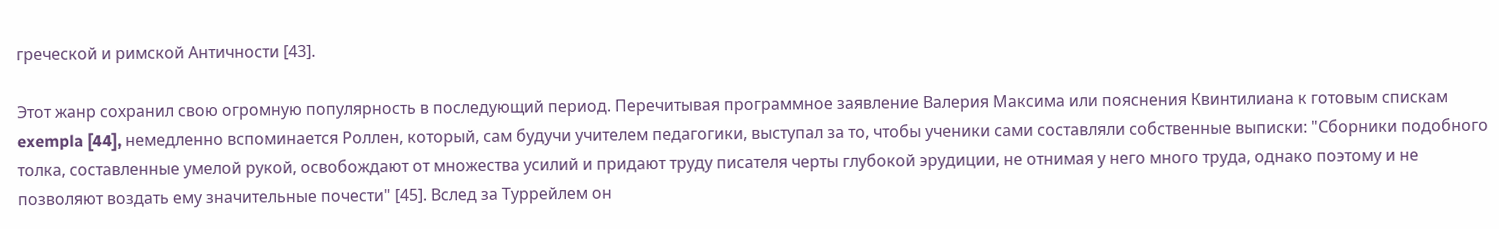греческой и римской Античности [43].

Этот жанр сохранил свою огромную популярность в последующий период. Перечитывая программное заявление Валерия Максима или пояснения Квинтилиана к готовым спискам exempla [44], немедленно вспоминается Роллен, который, сам будучи учителем педагогики, выступал за то, чтобы ученики сами составляли собственные выписки: "Сборники подобного толка, составленные умелой рукой, освобождают от множества усилий и придают труду писателя черты глубокой эрудиции, не отнимая у него много труда, однако поэтому и не позволяют воздать ему значительные почести" [45]. Вслед за Туррейлем он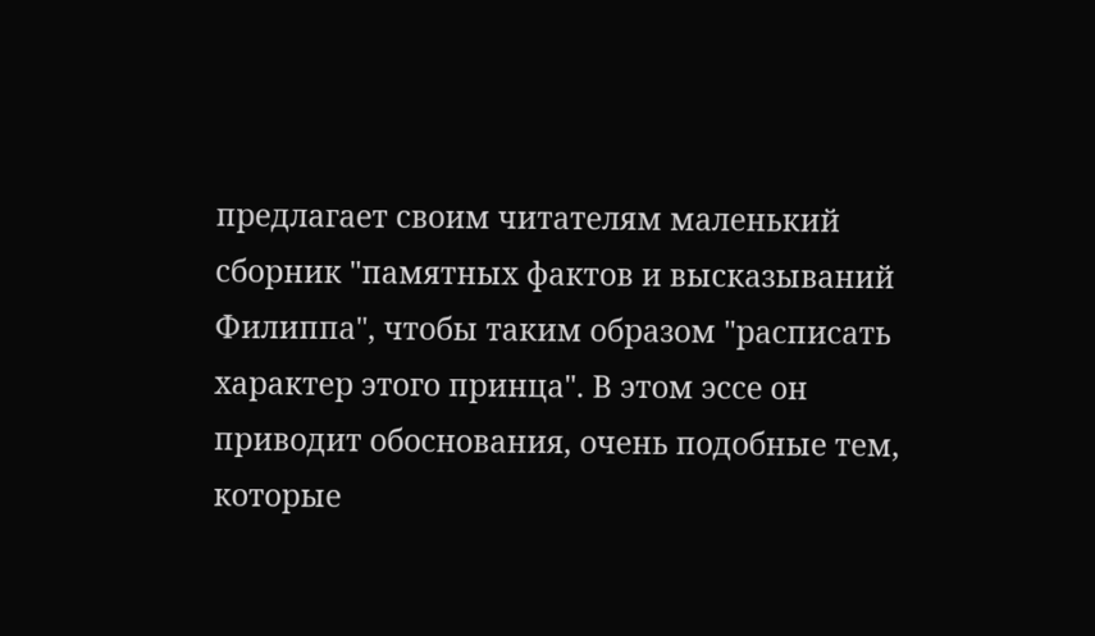предлагает своим читателям маленький сборник "памятных фактов и высказываний Филиппа", чтобы таким образом "расписать характер этого принца". В этом эссе он приводит обоснования, очень подобные тем, которые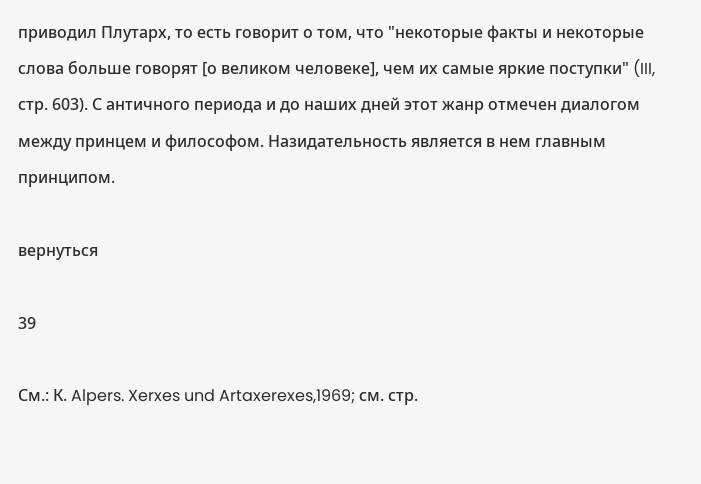приводил Плутарх, то есть говорит о том, что "некоторые факты и некоторые слова больше говорят [о великом человеке], чем их самые яркие поступки" (III, стр. 603). С античного периода и до наших дней этот жанр отмечен диалогом между принцем и философом. Назидательность является в нем главным принципом.

вернуться

39

См.: К. Alpers. Xerxes und Artaxerexes,1969; см. стр.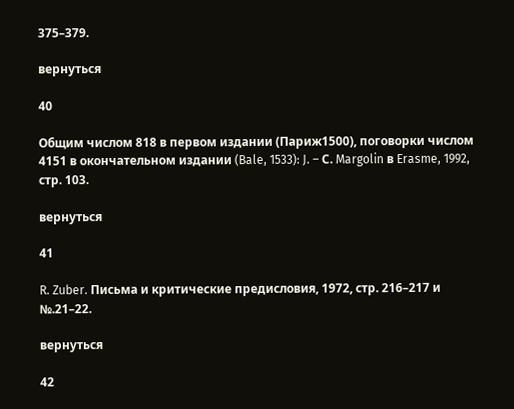375–379.

вернуться

40

Общим числом 818 в первом издании (Париж1500), поговорки числом 4151 в окончательном издании (Bale, 1533): J. – С. Margolin в Erasme, 1992, стр. 103.

вернуться

41

R. Zuber. Письма и критические предисловия, 1972, стр. 216–217 и №.21–22.

вернуться

42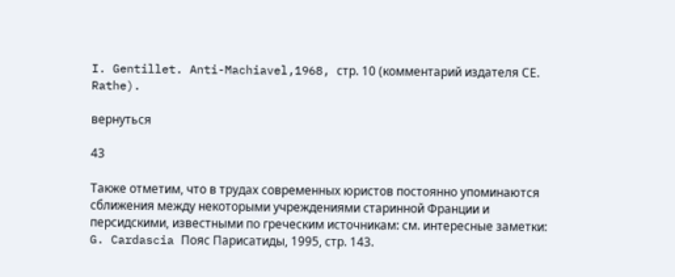I. Gentillet. Anti-Machiavel,1968, стр. 10 (комментарий издателя СЕ. Rathe).

вернуться

43

Также отметим, что в трудах современных юристов постоянно упоминаются сближения между некоторыми учреждениями старинной Франции и персидскими, известными по греческим источникам: см. интересные заметки: G. Cardascia Пояс Парисатиды, 1995, стр. 143.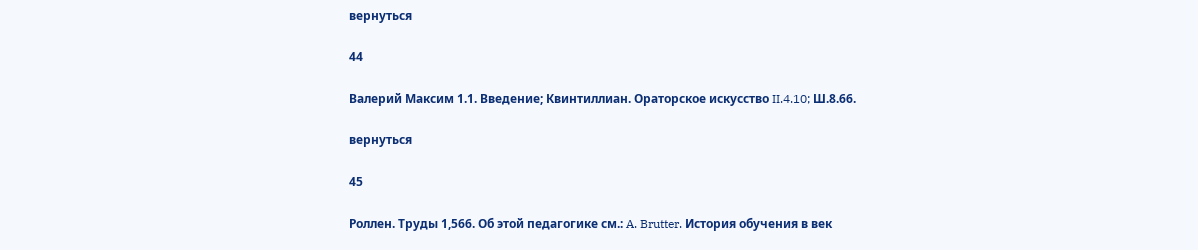вернуться

44

Валерий Максим 1.1. Введение; Квинтиллиан. Ораторское искусство II.4.10; Ш.8.66.

вернуться

45

Роллен. Труды 1,566. Об этой педагогике см.: A. Brutter. История обучения в век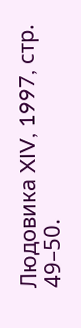Людовика XIV, 1997, стр. 49–50.